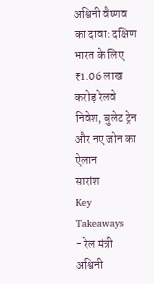अश्विनी वैष्णव का दावा: दक्षिण भारत के लिए ₹1.06 लाख करोड़ रेलवे निवेश, बुलेट ट्रेन और नए जोन का ऐलान
सारांश
Key Takeaways
- रेल मंत्री अश्विनी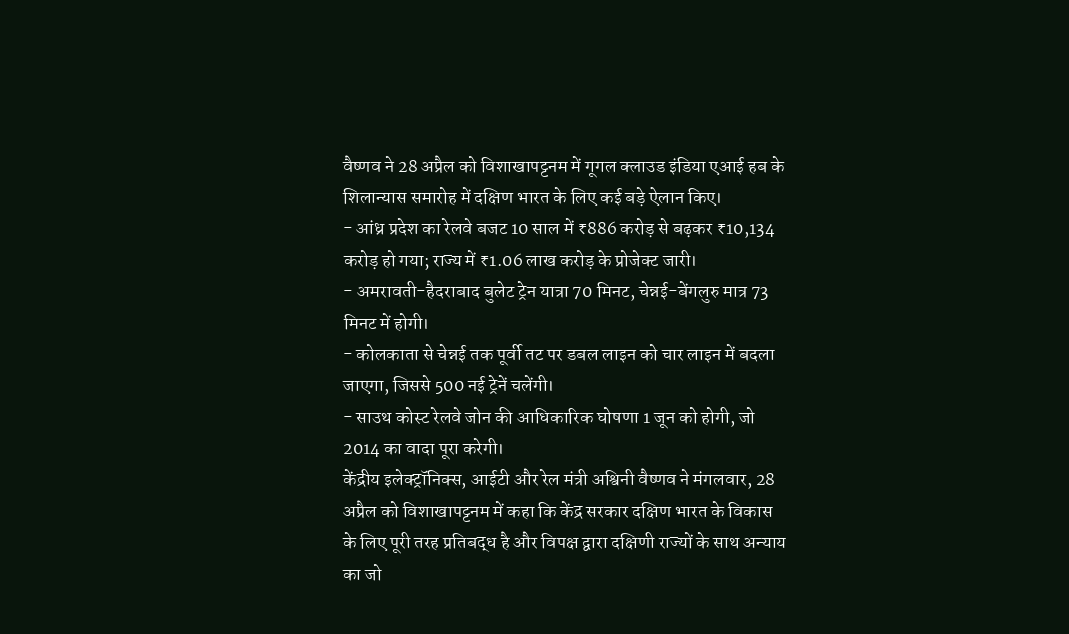वैष्णव ने 28 अप्रैल को विशाखापट्टनम में गूगल क्लाउड इंडिया एआई हब के शिलान्यास समारोह में दक्षिण भारत के लिए कई बड़े ऐलान किए।
- आंध्र प्रदेश का रेलवे बजट 10 साल में ₹886 करोड़ से बढ़कर ₹10,134 करोड़ हो गया; राज्य में ₹1.06 लाख करोड़ के प्रोजेक्ट जारी।
- अमरावती-हैदराबाद बुलेट ट्रेन यात्रा 70 मिनट, चेन्नई-बेंगलुरु मात्र 73 मिनट में होगी।
- कोलकाता से चेन्नई तक पूर्वी तट पर डबल लाइन को चार लाइन में बदला जाएगा, जिससे 500 नई ट्रेनें चलेंगी।
- साउथ कोस्ट रेलवे जोन की आधिकारिक घोषणा 1 जून को होगी, जो 2014 का वादा पूरा करेगी।
केंद्रीय इलेक्ट्रॉनिक्स, आईटी और रेल मंत्री अश्विनी वैष्णव ने मंगलवार, 28 अप्रैल को विशाखापट्टनम में कहा कि केंद्र सरकार दक्षिण भारत के विकास के लिए पूरी तरह प्रतिबद्ध है और विपक्ष द्वारा दक्षिणी राज्यों के साथ अन्याय का जो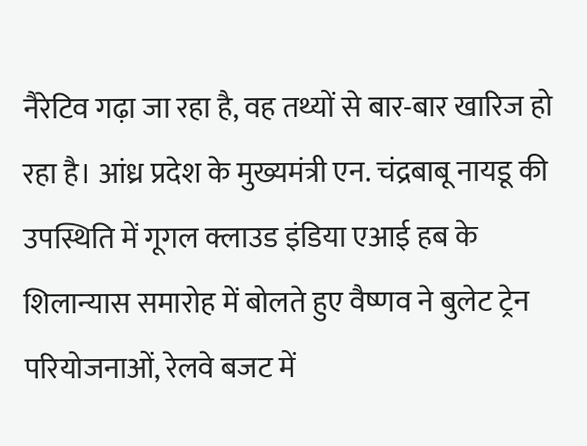नैरेटिव गढ़ा जा रहा है, वह तथ्यों से बार-बार खारिज हो रहा है। आंध्र प्रदेश के मुख्यमंत्री एन. चंद्रबाबू नायडू की उपस्थिति में गूगल क्लाउड इंडिया एआई हब के शिलान्यास समारोह में बोलते हुए वैष्णव ने बुलेट ट्रेन परियोजनाओं, रेलवे बजट में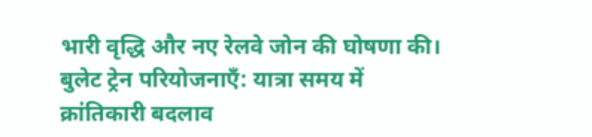भारी वृद्धि और नए रेलवे जोन की घोषणा की।
बुलेट ट्रेन परियोजनाएँ: यात्रा समय में क्रांतिकारी बदलाव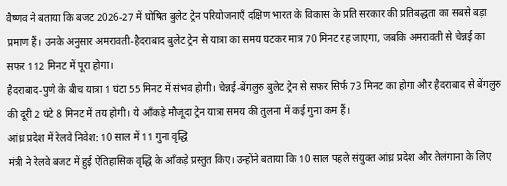वैष्णव ने बताया कि बजट 2026-27 में घोषित बुलेट ट्रेन परियोजनाएँ दक्षिण भारत के विकास के प्रति सरकार की प्रतिबद्धता का सबसे बड़ा प्रमाण हैं। उनके अनुसार अमरावती-हैदराबाद बुलेट ट्रेन से यात्रा का समय घटकर मात्र 70 मिनट रह जाएगा, जबकि अमरावती से चेन्नई का सफर 112 मिनट में पूरा होगा।
हैदराबाद-पुणे के बीच यात्रा 1 घंटा 55 मिनट में संभव होगी। चेन्नई-बेंगलुरु बुलेट ट्रेन से सफर सिर्फ 73 मिनट का होगा और हैदराबाद से बेंगलुरु की दूरी 2 घंटे 8 मिनट में तय होगी। ये आँकड़े मौजूदा ट्रेन यात्रा समय की तुलना में कई गुना कम हैं।
आंध्र प्रदेश में रेलवे निवेश: 10 साल में 11 गुना वृद्धि
मंत्री ने रेलवे बजट में हुई ऐतिहासिक वृद्धि के आँकड़े प्रस्तुत किए। उन्होंने बताया कि 10 साल पहले संयुक्त आंध्र प्रदेश और तेलंगाना के लिए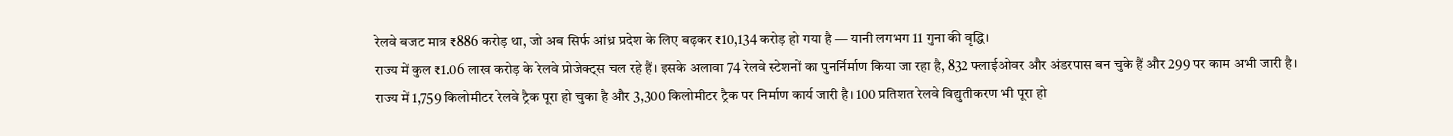रेलवे बजट मात्र ₹886 करोड़ था, जो अब सिर्फ आंध्र प्रदेश के लिए बढ़कर ₹10,134 करोड़ हो गया है — यानी लगभग 11 गुना की वृद्धि।
राज्य में कुल ₹1.06 लाख करोड़ के रेलवे प्रोजेक्ट्स चल रहे हैं। इसके अलावा 74 रेलवे स्टेशनों का पुनर्निर्माण किया जा रहा है, 832 फ्लाईओवर और अंडरपास बन चुके हैं और 299 पर काम अभी जारी है।
राज्य में 1,759 किलोमीटर रेलवे ट्रैक पूरा हो चुका है और 3,300 किलोमीटर ट्रैक पर निर्माण कार्य जारी है। 100 प्रतिशत रेलवे विद्युतीकरण भी पूरा हो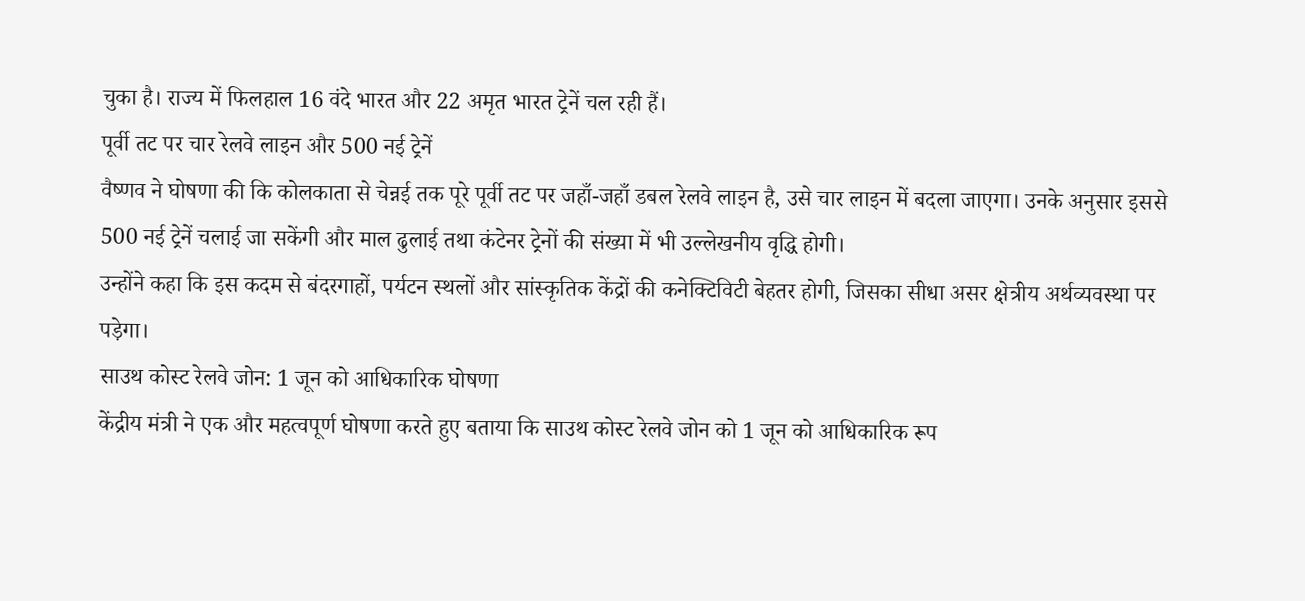चुका है। राज्य में फिलहाल 16 वंदे भारत और 22 अमृत भारत ट्रेनें चल रही हैं।
पूर्वी तट पर चार रेलवे लाइन और 500 नई ट्रेनें
वैष्णव ने घोषणा की कि कोलकाता से चेन्नई तक पूरे पूर्वी तट पर जहाँ-जहाँ डबल रेलवे लाइन है, उसे चार लाइन में बदला जाएगा। उनके अनुसार इससे 500 नई ट्रेनें चलाई जा सकेंगी और माल ढुलाई तथा कंटेनर ट्रेनों की संख्या में भी उल्लेखनीय वृद्धि होगी।
उन्होंने कहा कि इस कदम से बंदरगाहों, पर्यटन स्थलों और सांस्कृतिक केंद्रों की कनेक्टिविटी बेहतर होगी, जिसका सीधा असर क्षेत्रीय अर्थव्यवस्था पर पड़ेगा।
साउथ कोस्ट रेलवे जोन: 1 जून को आधिकारिक घोषणा
केंद्रीय मंत्री ने एक और महत्वपूर्ण घोषणा करते हुए बताया कि साउथ कोस्ट रेलवे जोन को 1 जून को आधिकारिक रूप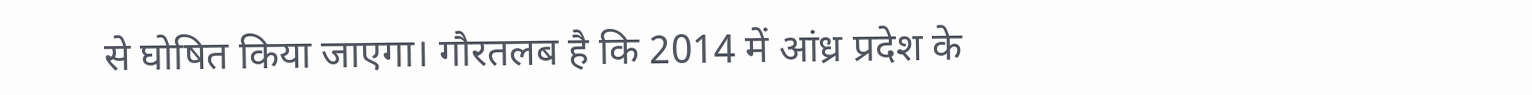से घोषित किया जाएगा। गौरतलब है कि 2014 में आंध्र प्रदेश के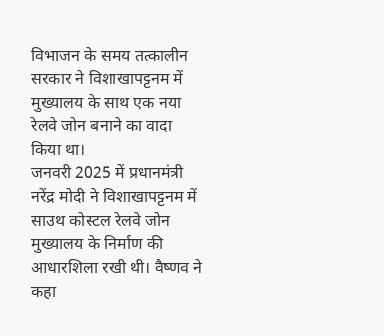विभाजन के समय तत्कालीन सरकार ने विशाखापट्टनम में मुख्यालय के साथ एक नया रेलवे जोन बनाने का वादा किया था।
जनवरी 2025 में प्रधानमंत्री नरेंद्र मोदी ने विशाखापट्टनम में साउथ कोस्टल रेलवे जोन मुख्यालय के निर्माण की आधारशिला रखी थी। वैष्णव ने कहा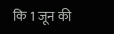कि 1 जून की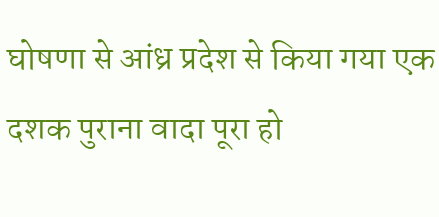घोषणा से आंध्र प्रदेश से किया गया एक दशक पुराना वादा पूरा हो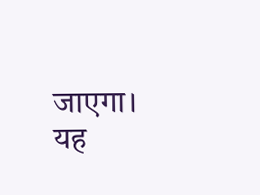जाएगा। यह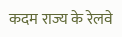कदम राज्य के रेलवे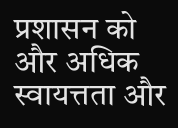प्रशासन को और अधिक स्वायत्तता और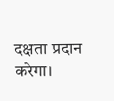दक्षता प्रदान करेगा।